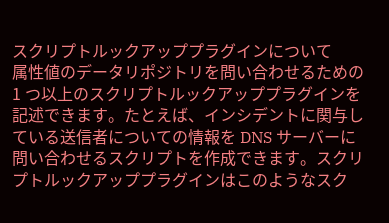スクリプトルックアッププラグインについて
属性値のデータリポジトリを問い合わせるための 1 つ以上のスクリプトルックアッププラグインを記述できます。たとえば、インシデントに関与している送信者についての情報を DNS サーバーに問い合わせるスクリプトを作成できます。スクリプトルックアッププラグインはこのようなスク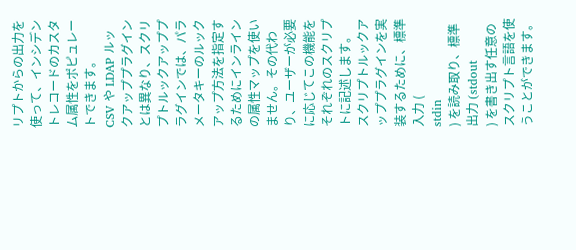リプトからの出力を使って、インシデントレコードのカスタム属性をポピュレートできます。
CSV や LDAP ルックアッププラグインとは異なり、スクリプトルックアッププラグインでは、パラメータキーのルックアップ方法を指定するためにインラインの属性マップを使いません。その代わり、ユーザーが必要に応じてこの機能をそれぞれのスクリプトに記述します。
スクリプトルックアッププラグインを実装するために、標準入力 (
stdin
) を読み取り、標準出力 (stdout
) を書き出す任意のスクリプト言語を使うことができます。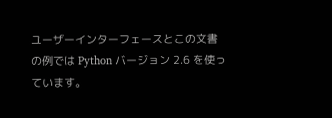ユーザーインターフェースとこの文書の例では Python バージョン 2.6 を使っています。